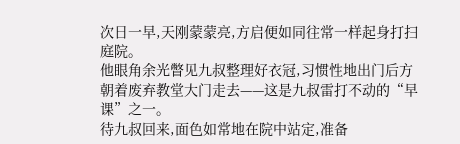次日一早,天刚蒙蒙亮,方启便如同往常一样起身打扫庭院。
他眼角余光瞥见九叔整理好衣冠,习惯性地出门后方朝着废弃教堂大门走去——这是九叔雷打不动的“早课”之一。
待九叔回来,面色如常地在院中站定,准备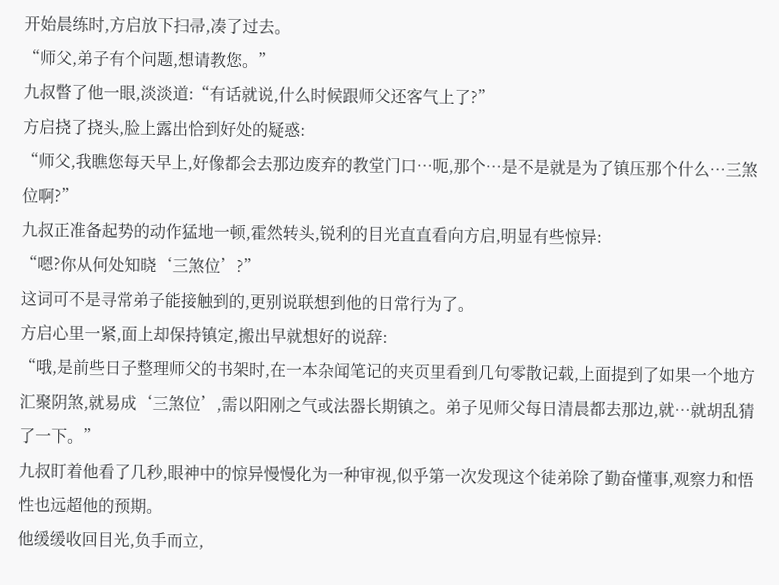开始晨练时,方启放下扫帚,凑了过去。
“师父,弟子有个问题,想请教您。”
九叔瞥了他一眼,淡淡道:“有话就说,什么时候跟师父还客气上了?”
方启挠了挠头,脸上露出恰到好处的疑惑:
“师父,我瞧您每天早上,好像都会去那边废弃的教堂门口…呃,那个…是不是就是为了镇压那个什么…三煞位啊?”
九叔正准备起势的动作猛地一顿,霍然转头,锐利的目光直直看向方启,明显有些惊异:
“嗯?你从何处知晓‘三煞位’?”
这词可不是寻常弟子能接触到的,更别说联想到他的日常行为了。
方启心里一紧,面上却保持镇定,搬出早就想好的说辞:
“哦,是前些日子整理师父的书架时,在一本杂闻笔记的夹页里看到几句零散记载,上面提到了如果一个地方汇聚阴煞,就易成‘三煞位’,需以阳刚之气或法器长期镇之。弟子见师父每日清晨都去那边,就…就胡乱猜了一下。”
九叔盯着他看了几秒,眼神中的惊异慢慢化为一种审视,似乎第一次发现这个徒弟除了勤奋懂事,观察力和悟性也远超他的预期。
他缓缓收回目光,负手而立,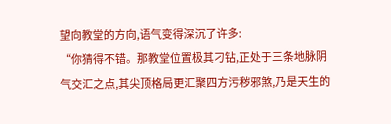望向教堂的方向,语气变得深沉了许多:
“你猜得不错。那教堂位置极其刁钻,正处于三条地脉阴气交汇之点,其尖顶格局更汇聚四方污秽邪煞,乃是天生的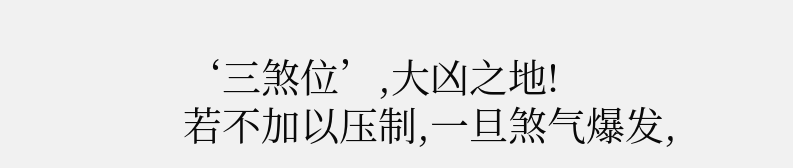‘三煞位’,大凶之地!
若不加以压制,一旦煞气爆发,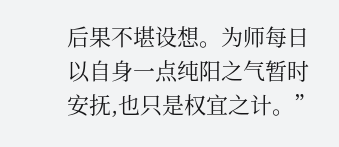后果不堪设想。为师每日以自身一点纯阳之气暂时安抚,也只是权宜之计。”